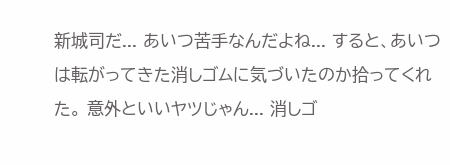新城司だ... あいつ苦手なんだよね... すると、あいつは転がってきた消しゴムに気づいたのか拾ってくれた。 意外といいヤツじゃん... 消しゴ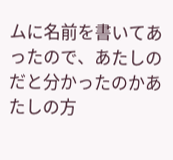ムに名前を書いてあったので、あたしのだと分かったのかあたしの方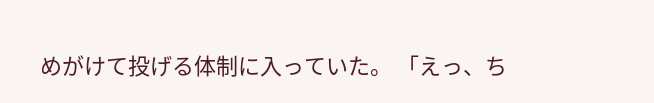めがけて投げる体制に入っていた。 「えっ、ち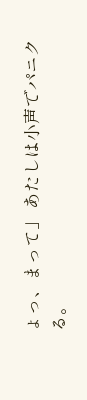ょっ、まって」 あたしは小声でパニクる。